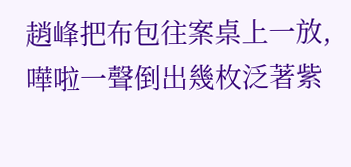趙峰把布包往案桌上一放,嘩啦一聲倒出幾枚泛著紫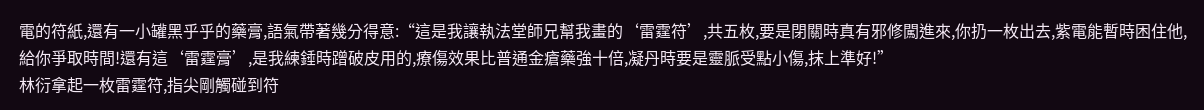電的符紙,還有一小罐黑乎乎的藥膏,語氣帶著幾分得意:“這是我讓執法堂師兄幫我畫的‘雷霆符’,共五枚,要是閉關時真有邪修闖進來,你扔一枚出去,紫電能暫時困住他,給你爭取時間!還有這‘雷霆膏’,是我練錘時蹭破皮用的,療傷效果比普通金瘡藥強十倍,凝丹時要是靈脈受點小傷,抹上準好!”
林衍拿起一枚雷霆符,指尖剛觸碰到符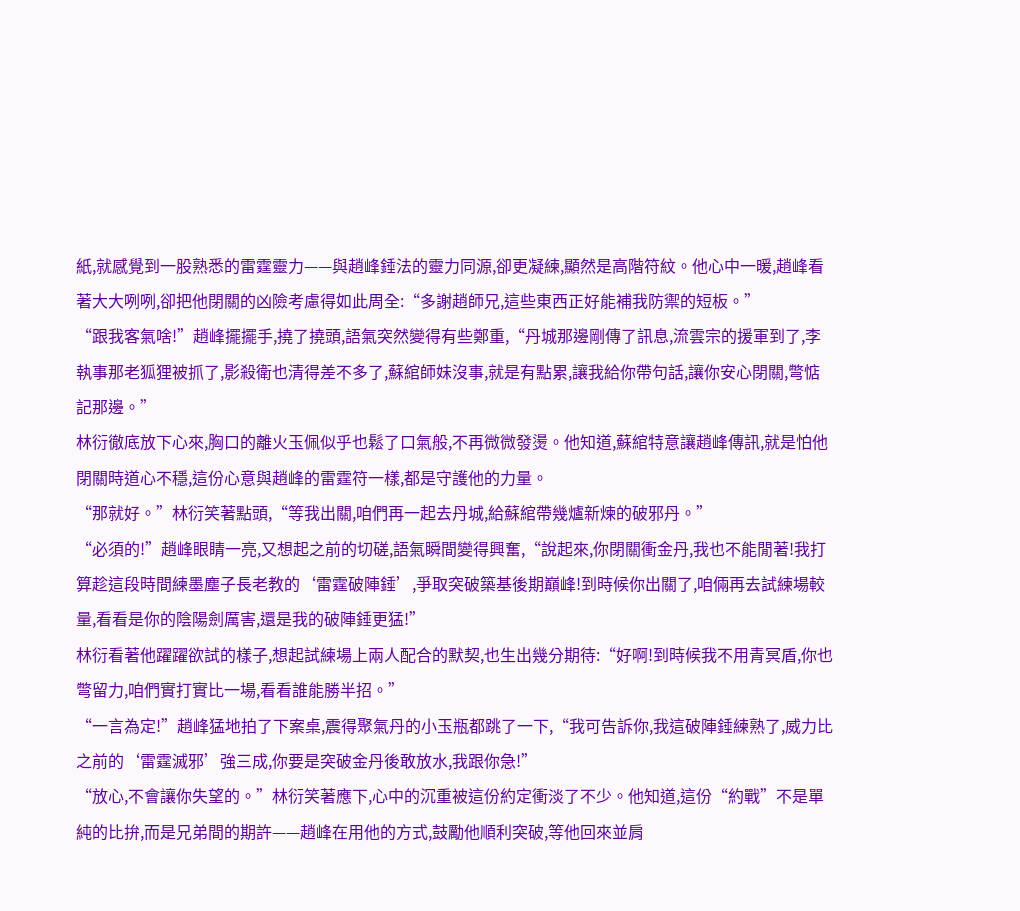紙,就感覺到一股熟悉的雷霆靈力——與趙峰錘法的靈力同源,卻更凝練,顯然是高階符紋。他心中一暖,趙峰看著大大咧咧,卻把他閉關的凶險考慮得如此周全:“多謝趙師兄,這些東西正好能補我防禦的短板。”
“跟我客氣啥!”趙峰擺擺手,撓了撓頭,語氣突然變得有些鄭重,“丹城那邊剛傳了訊息,流雲宗的援軍到了,李執事那老狐狸被抓了,影殺衛也清得差不多了,蘇綰師妹沒事,就是有點累,讓我給你帶句話,讓你安心閉關,彆惦記那邊。”
林衍徹底放下心來,胸口的離火玉佩似乎也鬆了口氣般,不再微微發燙。他知道,蘇綰特意讓趙峰傳訊,就是怕他閉關時道心不穩,這份心意與趙峰的雷霆符一樣,都是守護他的力量。
“那就好。”林衍笑著點頭,“等我出關,咱們再一起去丹城,給蘇綰帶幾爐新煉的破邪丹。”
“必須的!”趙峰眼睛一亮,又想起之前的切磋,語氣瞬間變得興奮,“說起來,你閉關衝金丹,我也不能閒著!我打算趁這段時間練墨塵子長老教的‘雷霆破陣錘’,爭取突破築基後期巔峰!到時候你出關了,咱倆再去試練場較量,看看是你的陰陽劍厲害,還是我的破陣錘更猛!”
林衍看著他躍躍欲試的樣子,想起試練場上兩人配合的默契,也生出幾分期待:“好啊!到時候我不用青冥盾,你也彆留力,咱們實打實比一場,看看誰能勝半招。”
“一言為定!”趙峰猛地拍了下案桌,震得聚氣丹的小玉瓶都跳了一下,“我可告訴你,我這破陣錘練熟了,威力比之前的‘雷霆滅邪’強三成,你要是突破金丹後敢放水,我跟你急!”
“放心,不會讓你失望的。”林衍笑著應下,心中的沉重被這份約定衝淡了不少。他知道,這份“約戰”不是單純的比拚,而是兄弟間的期許——趙峰在用他的方式,鼓勵他順利突破,等他回來並肩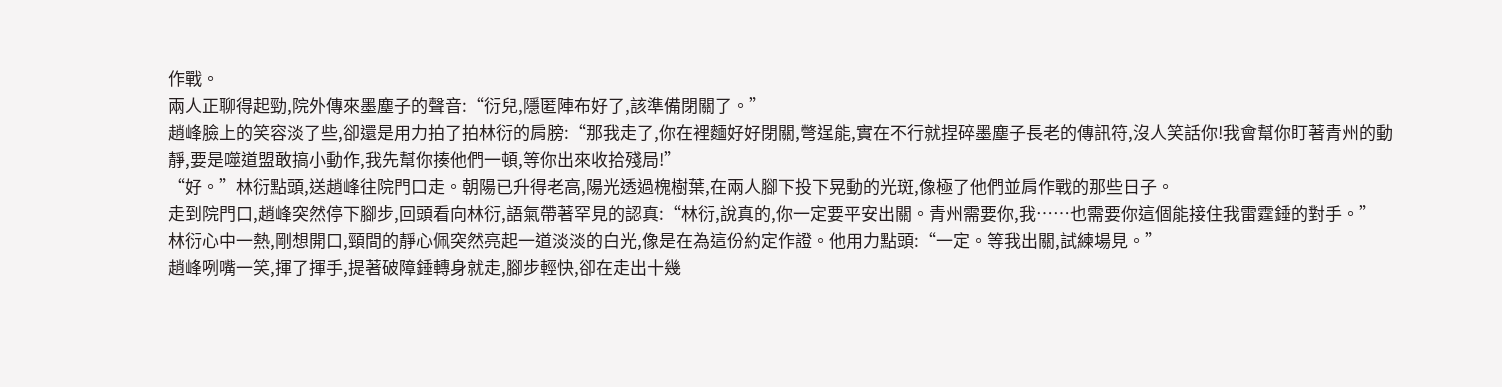作戰。
兩人正聊得起勁,院外傳來墨塵子的聲音:“衍兒,隱匿陣布好了,該準備閉關了。”
趙峰臉上的笑容淡了些,卻還是用力拍了拍林衍的肩膀:“那我走了,你在裡麵好好閉關,彆逞能,實在不行就捏碎墨塵子長老的傳訊符,沒人笑話你!我會幫你盯著青州的動靜,要是噬道盟敢搞小動作,我先幫你揍他們一頓,等你出來收拾殘局!”
“好。”林衍點頭,送趙峰往院門口走。朝陽已升得老高,陽光透過槐樹葉,在兩人腳下投下晃動的光斑,像極了他們並肩作戰的那些日子。
走到院門口,趙峰突然停下腳步,回頭看向林衍,語氣帶著罕見的認真:“林衍,說真的,你一定要平安出關。青州需要你,我……也需要你這個能接住我雷霆錘的對手。”
林衍心中一熱,剛想開口,頸間的靜心佩突然亮起一道淡淡的白光,像是在為這份約定作證。他用力點頭:“一定。等我出關,試練場見。”
趙峰咧嘴一笑,揮了揮手,提著破障錘轉身就走,腳步輕快,卻在走出十幾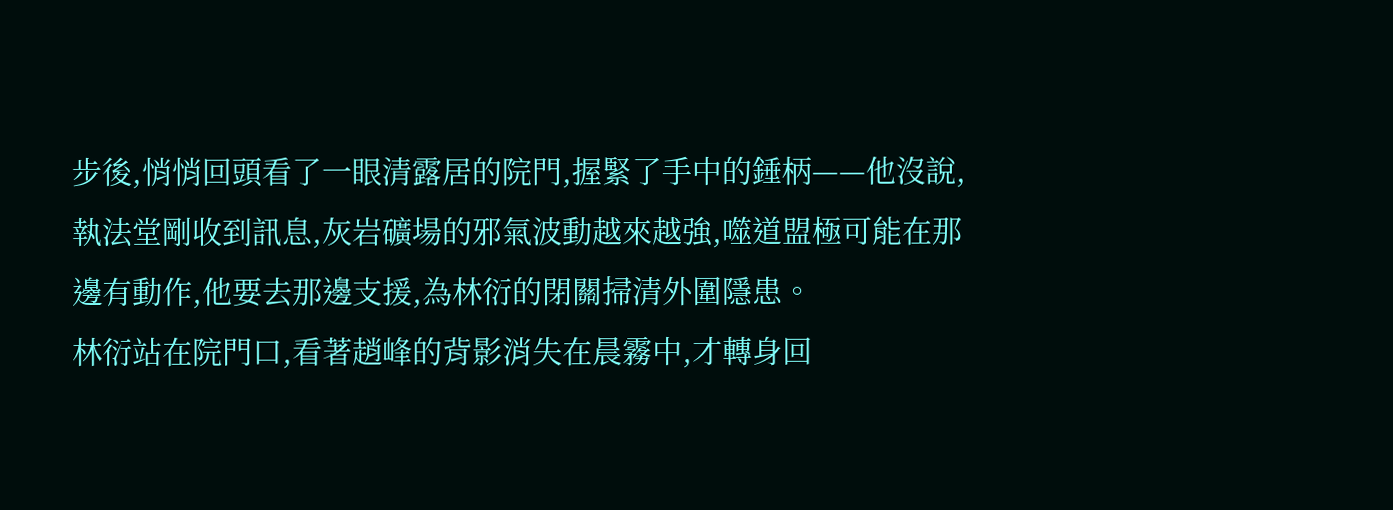步後,悄悄回頭看了一眼清露居的院門,握緊了手中的錘柄——他沒說,執法堂剛收到訊息,灰岩礦場的邪氣波動越來越強,噬道盟極可能在那邊有動作,他要去那邊支援,為林衍的閉關掃清外圍隱患。
林衍站在院門口,看著趙峰的背影消失在晨霧中,才轉身回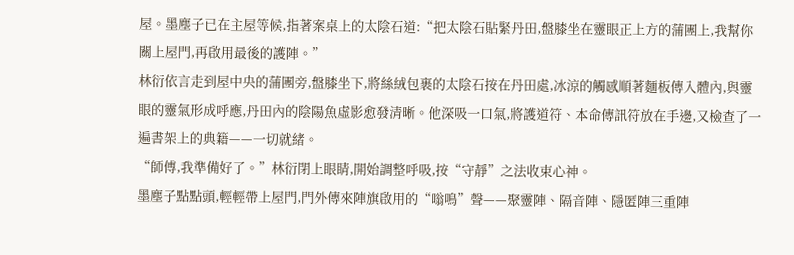屋。墨塵子已在主屋等候,指著案桌上的太陰石道:“把太陰石貼緊丹田,盤膝坐在靈眼正上方的蒲團上,我幫你關上屋門,再啟用最後的護陣。”
林衍依言走到屋中央的蒲團旁,盤膝坐下,將絲絨包裹的太陰石按在丹田處,冰涼的觸感順著麵板傳入體內,與靈眼的靈氣形成呼應,丹田內的陰陽魚虛影愈發清晰。他深吸一口氣,將護道符、本命傳訊符放在手邊,又檢查了一遍書架上的典籍——一切就緒。
“師傅,我準備好了。”林衍閉上眼睛,開始調整呼吸,按“守靜”之法收束心神。
墨塵子點點頭,輕輕帶上屋門,門外傳來陣旗啟用的“嗡鳴”聲——聚靈陣、隔音陣、隱匿陣三重陣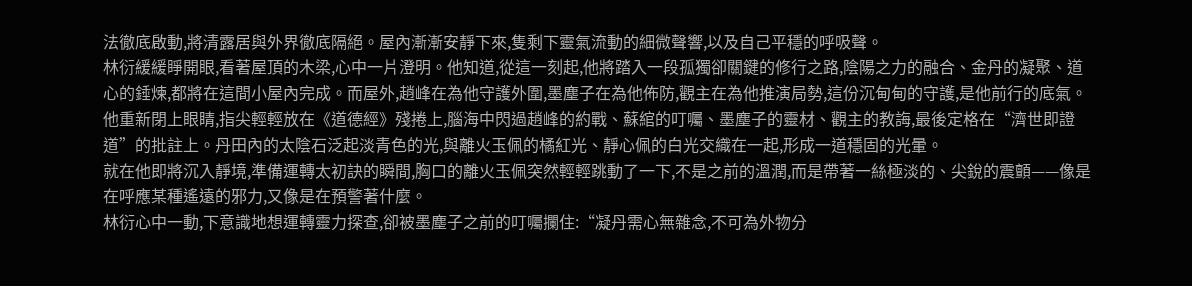法徹底啟動,將清露居與外界徹底隔絕。屋內漸漸安靜下來,隻剩下靈氣流動的細微聲響,以及自己平穩的呼吸聲。
林衍緩緩睜開眼,看著屋頂的木梁,心中一片澄明。他知道,從這一刻起,他將踏入一段孤獨卻關鍵的修行之路,陰陽之力的融合、金丹的凝聚、道心的錘煉,都將在這間小屋內完成。而屋外,趙峰在為他守護外圍,墨塵子在為他佈防,觀主在為他推演局勢,這份沉甸甸的守護,是他前行的底氣。
他重新閉上眼睛,指尖輕輕放在《道德經》殘捲上,腦海中閃過趙峰的約戰、蘇綰的叮囑、墨塵子的靈材、觀主的教誨,最後定格在“濟世即證道”的批註上。丹田內的太陰石泛起淡青色的光,與離火玉佩的橘紅光、靜心佩的白光交織在一起,形成一道穩固的光暈。
就在他即將沉入靜境,準備運轉太初訣的瞬間,胸口的離火玉佩突然輕輕跳動了一下,不是之前的溫潤,而是帶著一絲極淡的、尖銳的震顫——像是在呼應某種遙遠的邪力,又像是在預警著什麼。
林衍心中一動,下意識地想運轉靈力探查,卻被墨塵子之前的叮囑攔住:“凝丹需心無雜念,不可為外物分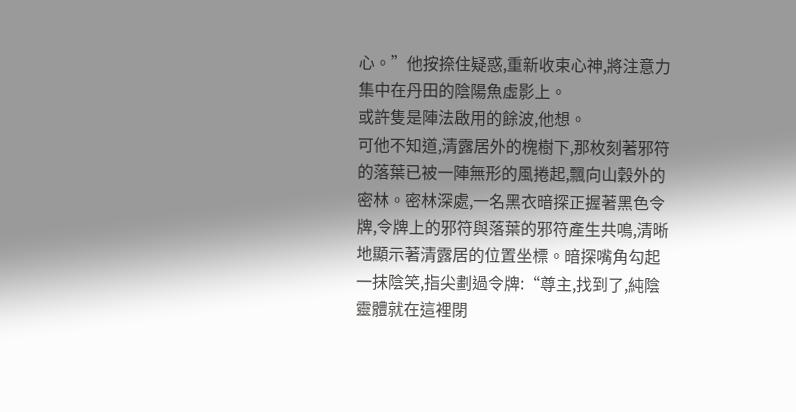心。”他按捺住疑惑,重新收束心神,將注意力集中在丹田的陰陽魚虛影上。
或許隻是陣法啟用的餘波,他想。
可他不知道,清露居外的槐樹下,那枚刻著邪符的落葉已被一陣無形的風捲起,飄向山穀外的密林。密林深處,一名黑衣暗探正握著黑色令牌,令牌上的邪符與落葉的邪符產生共鳴,清晰地顯示著清露居的位置坐標。暗探嘴角勾起一抹陰笑,指尖劃過令牌:“尊主,找到了,純陰靈體就在這裡閉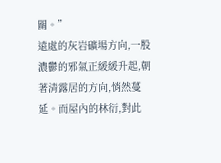關。”
遠處的灰岩礦場方向,一股濃鬱的邪氣正緩緩升起,朝著清露居的方向,悄然蔓延。而屋內的林衍,對此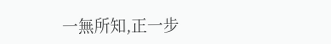一無所知,正一步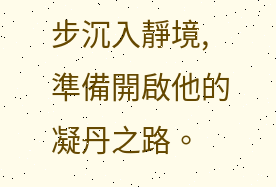步沉入靜境,準備開啟他的凝丹之路。